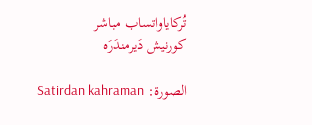تُركاياواتساب مباشر
كورنيش دَيرمندَرَه

الصورة: Satirdan kahraman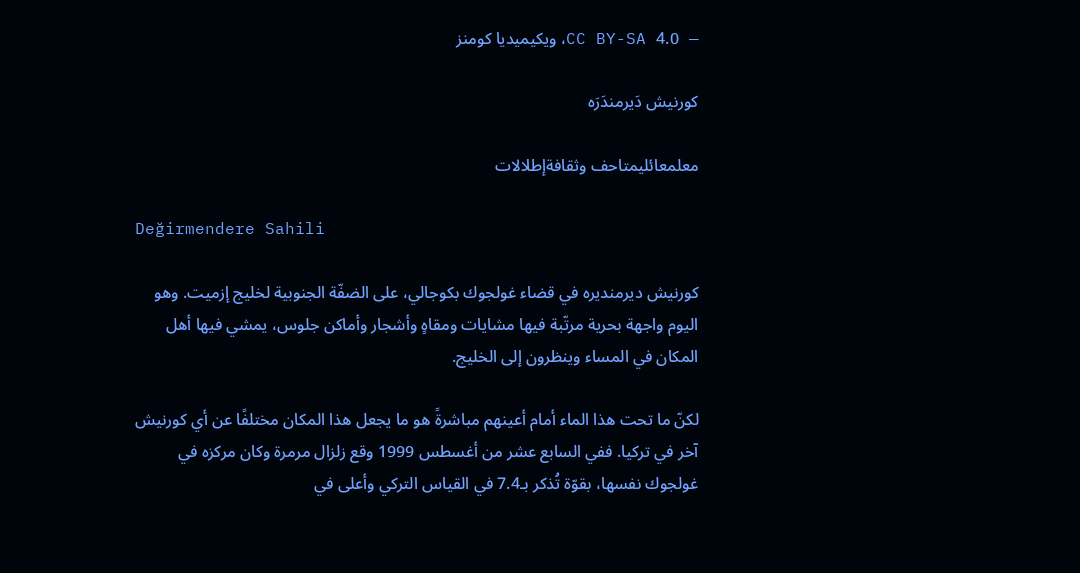— CC BY-SA 4.0، ويكيميديا كومنز

كورنيش دَيرمندَرَه

معلمعائليمتاحف وثقافةإطلالات

Değirmendere Sahili

كورنيش ديرمنديره في قضاء غولجوك بكوجالي، على الضفّة الجنوبية لخليج إزميت. وهو اليوم واجهة بحرية مرتّبة فيها مشايات ومقاهٍ وأشجار وأماكن جلوس، يمشي فيها أهل المكان في المساء وينظرون إلى الخليج.

لكنّ ما تحت هذا الماء أمام أعينهم مباشرةً هو ما يجعل هذا المكان مختلفًا عن أي كورنيش آخر في تركيا. ففي السابع عشر من أغسطس 1999 وقع زلزال مرمرة وكان مركزه في غولجوك نفسها، بقوّة تُذكر بـ7.4 في القياس التركي وأعلى في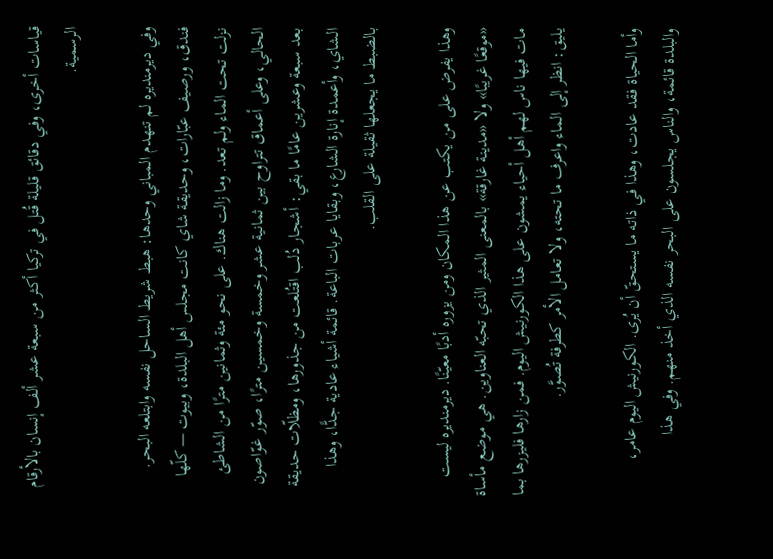قياسات أخرى، وفي دقائق قليلة قُتل في تركيا أكثر من سبعة عشر ألف إنسان بالأرقام الرسمية.

وفي ديرمنديره لم تنهدم المباني وحدها: هبط شريط الساحل نفسه وابتلعه البحر. فندق، ورصيف عبّارات، وحديقة شاي كانت مجلس أهل البلدة، وبيوت — كلّها نزلت تحت الماء ولم تعد. وما زالت هناك. على نحو مئة وثمانين مترًا من الشاطئ الحالي، وعلى أعماق تتراوح بين ثمانية عشر وخمسة وخمسين مترًا، صوّر غوّاصون بعد سبعة وعشرين عامًا ما بقي: أشجار دُلب اقتُلعت من جذورها، ومظلّات حديقة الشاي، وأعمدة إنارة الشارع، وبقايا عربات الباعة. قائمة أشياء عادية جدًّا، وهذا بالضبط ما يجعلها ثقيلة على القلب.

وهذا يفرض على من يكتب عن هذا المكان ومن يزوره أدبًا معيّنًا. ديرمنديره ليست «موقعًا غريبًا» ولا «مدينة غارقة» بالمعنى المثير الذي تحبّه العناوين. هي موضع مأساة مات فيها ناس لهم أهل أحياء يمشون على هذا الكورنيش اليوم. فمن زارها فليزرها بما يليق: انظر إلى الماء واعرف ما تحته، ولا تعامل الأمر كطرفة تُصوَّر.

وأما الحياة فقد عادت، وهذا في ذاته ما يستحقّ أن يُرى. الكورنيش اليوم عامر، والبلدة قائمة، والناس يجلسون على البحر نفسه الذي أخذ منهم. وفي هذا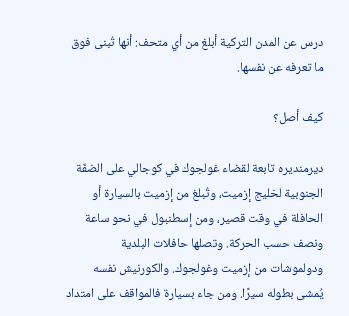درس عن المدن التركية أبلغ من أي متحف: أنها تُبنى فوق ما تعرفه عن نفسها.

كيف أصل؟

ديرمنديره تابعة لقضاء غولجوك في كوجالي على الضفّة الجنوبية لخليج إزميت، وتُبلغ من إزميت بالسيارة أو الحافلة في وقت قصير، ومن إسطنبول في نحو ساعة ونصف حسب الحركة. وتصلها حافلات البلدية ودولموشات من إزميت وغولجوك. والكورنيش نفسه يُمشى بطوله سيرًا. ومن جاء بسيارة فالمواقف على امتداد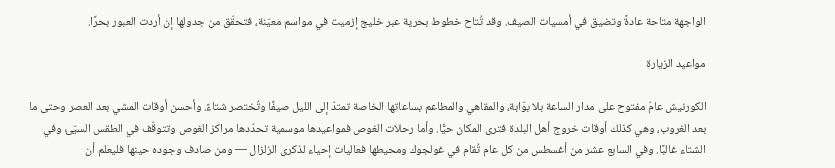الواجهة متاحة عادةً وتضيق في أمسيات الصيف. وقد تُتاح خطوط بحرية عبر خليج إزميت في مواسم معيّنة، فتحقّق من جدولها إن أردت العبور بحرًا.

مواعيد الزيارة

الكورنيش عامّ مفتوح على مدار الساعة بلا بوّابة، والمقاهي والمطاعم بساعاتها الخاصة تمتدّ إلى الليل صيفًا وتُختصر شتاءً. وأحسن أوقات المشي بعد العصر وحتى ما بعد الغروب، وهي كذلك أوقات خروج أهل البلدة فترى المكان حيًّا. وأما رحلات الغوص فمواعيدها موسمية تحدّدها مراكز الغوص وتتوقّف في الطقس السيّئ وفي الشتاء غالبًا. وفي السابع عشر من أغسطس من كل عام تُقام في غولجوك ومحيطها فعاليات إحياء لذكرى الزلزال — ومن صادف وجوده حينها فليعلم أن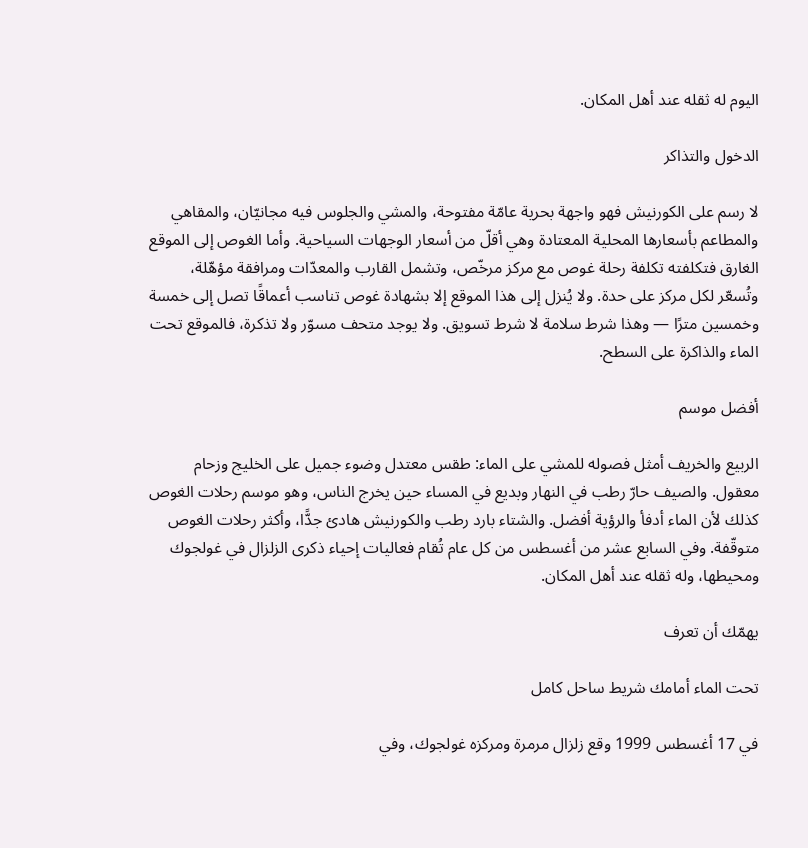اليوم له ثقله عند أهل المكان.

الدخول والتذاكر

لا رسم على الكورنيش فهو واجهة بحرية عامّة مفتوحة، والمشي والجلوس فيه مجانيّان، والمقاهي والمطاعم بأسعارها المحلية المعتادة وهي أقلّ من أسعار الوجهات السياحية. وأما الغوص إلى الموقع الغارق فتكلفته تكلفة رحلة غوص مع مركز مرخّص، وتشمل القارب والمعدّات ومرافقة مؤهّلة، وتُسعّر لكل مركز على حدة. ولا يُنزل إلى هذا الموقع إلا بشهادة غوص تناسب أعماقًا تصل إلى خمسة وخمسين مترًا — وهذا شرط سلامة لا شرط تسويق. ولا يوجد متحف مسوّر ولا تذكرة، فالموقع تحت الماء والذاكرة على السطح.

أفضل موسم

الربيع والخريف أمثل فصوله للمشي على الماء: طقس معتدل وضوء جميل على الخليج وزحام معقول. والصيف حارّ رطب في النهار وبديع في المساء حين يخرج الناس، وهو موسم رحلات الغوص كذلك لأن الماء أدفأ والرؤية أفضل. والشتاء بارد رطب والكورنيش هادئ جدًّا، وأكثر رحلات الغوص متوقّفة. وفي السابع عشر من أغسطس من كل عام تُقام فعاليات إحياء ذكرى الزلزال في غولجوك ومحيطها، وله ثقله عند أهل المكان.

يهمّك أن تعرف

تحت الماء أمامك شريط ساحل كامل

في 17 أغسطس 1999 وقع زلزال مرمرة ومركزه غولجوك، وفي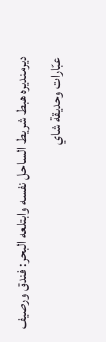ديرمنديره هبط شريط الساحل نفسه وابتلعه البحر: فندق ورصيف عبّارات وحديقة شاي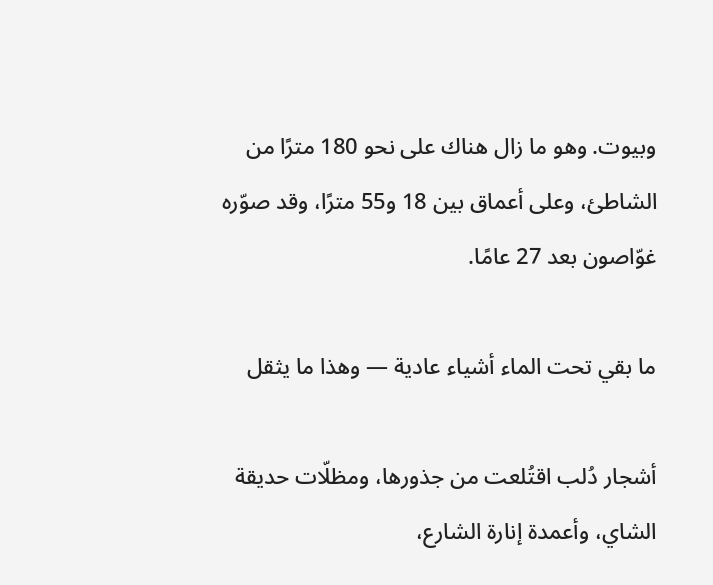وبيوت. وهو ما زال هناك على نحو 180 مترًا من الشاطئ، وعلى أعماق بين 18 و55 مترًا، وقد صوّره غوّاصون بعد 27 عامًا.

ما بقي تحت الماء أشياء عادية — وهذا ما يثقل

أشجار دُلب اقتُلعت من جذورها، ومظلّات حديقة الشاي، وأعمدة إنارة الشارع،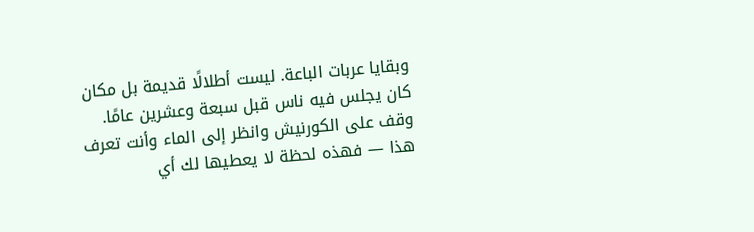وبقايا عربات الباعة. ليست أطلالًا قديمة بل مكان كان يجلس فيه ناس قبل سبعة وعشرين عامًا. وقف على الكورنيش وانظر إلى الماء وأنت تعرف هذا — فهذه لحظة لا يعطيها لك أي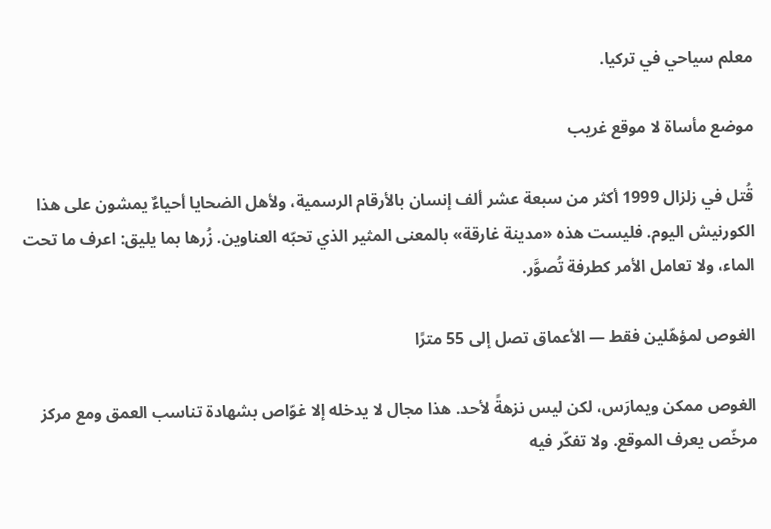معلم سياحي في تركيا.

موضع مأساة لا موقع غريب

قُتل في زلزال 1999 أكثر من سبعة عشر ألف إنسان بالأرقام الرسمية، ولأهل الضحايا أحياءٌ يمشون على هذا الكورنيش اليوم. فليست هذه «مدينة غارقة» بالمعنى المثير الذي تحبّه العناوين. زُرها بما يليق: اعرف ما تحت الماء، ولا تعامل الأمر كطرفة تُصوَّر.

الغوص لمؤهّلين فقط — الأعماق تصل إلى 55 مترًا

الغوص ممكن ويمارَس، لكن ليس نزهةً لأحد. هذا مجال لا يدخله إلا غوّاص بشهادة تناسب العمق ومع مركز مرخّص يعرف الموقع. ولا تفكّر فيه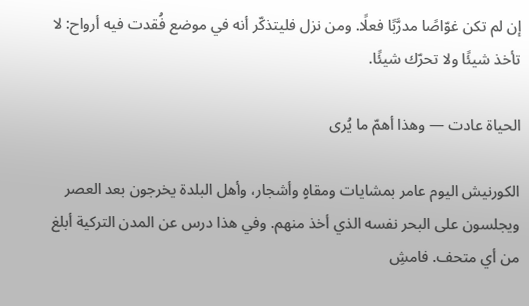إن لم تكن غوّاصًا مدرَّبًا فعلًا. ومن نزل فليتذكّر أنه في موضع فُقدت فيه أرواح: لا تأخذ شيئًا ولا تحرّك شيئًا.

الحياة عادت — وهذا أهمّ ما يُرى

الكورنيش اليوم عامر بمشايات ومقاهٍ وأشجار، وأهل البلدة يخرجون بعد العصر ويجلسون على البحر نفسه الذي أخذ منهم. وفي هذا درس عن المدن التركية أبلغ من أي متحف. فامشِ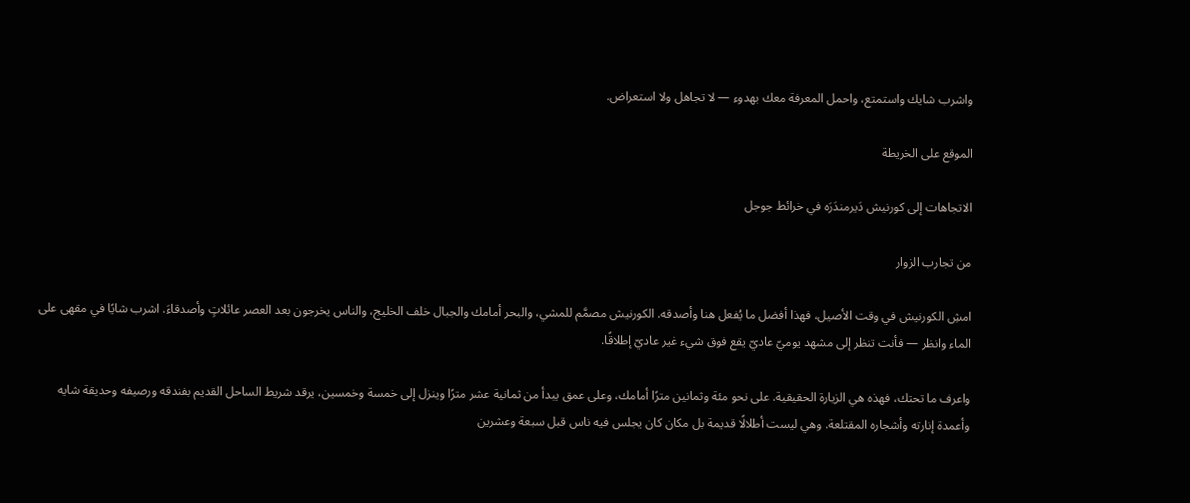واشرب شايك واستمتع، واحمل المعرفة معك بهدوء — لا تجاهل ولا استعراض.

الموقع على الخريطة

الاتجاهات إلى كورنيش دَيرمندَرَه في خرائط جوجل

من تجارب الزوار

امشِ الكورنيش في وقت الأصيل، فهذا أفضل ما يُفعل هنا وأصدقه. الكورنيش مصمَّم للمشي، والبحر أمامك والجبال خلف الخليج، والناس يخرجون بعد العصر عائلاتٍ وأصدقاءَ. اشرب شايًا في مقهى على الماء وانظر — فأنت تنظر إلى مشهد يوميّ عاديّ يقع فوق شيء غير عاديّ إطلاقًا.

واعرف ما تحتك، فهذه هي الزيارة الحقيقية. على نحو مئة وثمانين مترًا أمامك، وعلى عمق يبدأ من ثمانية عشر مترًا وينزل إلى خمسة وخمسين، يرقد شريط الساحل القديم بفندقه ورصيفه وحديقة شايه وأعمدة إنارته وأشجاره المقتلعة. وهي ليست أطلالًا قديمة بل مكان كان يجلس فيه ناس قبل سبعة وعشرين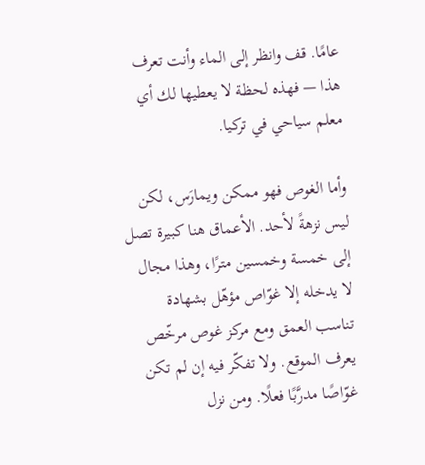عامًا. قف وانظر إلى الماء وأنت تعرف هذا — فهذه لحظة لا يعطيها لك أي معلم سياحي في تركيا.

وأما الغوص فهو ممكن ويمارَس، لكن ليس نزهةً لأحد. الأعماق هنا كبيرة تصل إلى خمسة وخمسين مترًا، وهذا مجال لا يدخله إلا غوّاص مؤهّل بشهادة تناسب العمق ومع مركز غوص مرخّص يعرف الموقع. ولا تفكّر فيه إن لم تكن غوّاصًا مدرَّبًا فعلًا. ومن نزل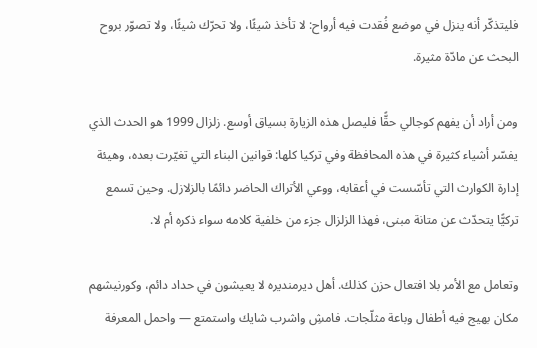فليتذكّر أنه ينزل في موضع فُقدت فيه أرواح: لا تأخذ شيئًا، ولا تحرّك شيئًا، ولا تصوّر بروح البحث عن مادّة مثيرة.

ومن أراد أن يفهم كوجالي حقًّا فليصل هذه الزيارة بسياق أوسع. زلزال 1999 هو الحدث الذي يفسّر أشياء كثيرة في هذه المحافظة وفي تركيا كلها: قوانين البناء التي تغيّرت بعده، وهيئة إدارة الكوارث التي تأسّست في أعقابه، ووعي الأتراك الحاضر دائمًا بالزلازل. وحين تسمع تركيًّا يتحدّث عن متانة مبنى، فهذا الزلزال جزء من خلفية كلامه سواء ذكره أم لا.

وتعامل مع الأمر بلا افتعال حزن كذلك. أهل ديرمنديره لا يعيشون في حداد دائم، وكورنيشهم مكان بهيج فيه أطفال وباعة مثلّجات. فامشِ واشرب شايك واستمتع — واحمل المعرفة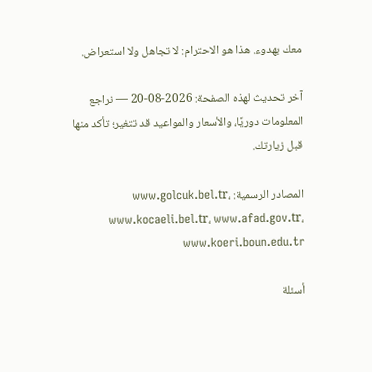معك بهدوء. هذا هو الاحترام: لا تجاهل ولا استعراض.

آخر تحديث لهذه الصفحة: 2026-08-20 — نراجع المعلومات دوريًا، والأسعار والمواعيد قد تتغير؛ تأكد منها قبل زيارتك.

المصادر الرسمية: www.golcuk.bel.tr، www.kocaeli.bel.tr، www.afad.gov.tr، www.koeri.boun.edu.tr

أسئلة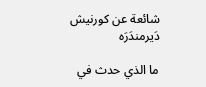شائعة عن كورنيش دَيرمندَرَه

ما الذي حدث في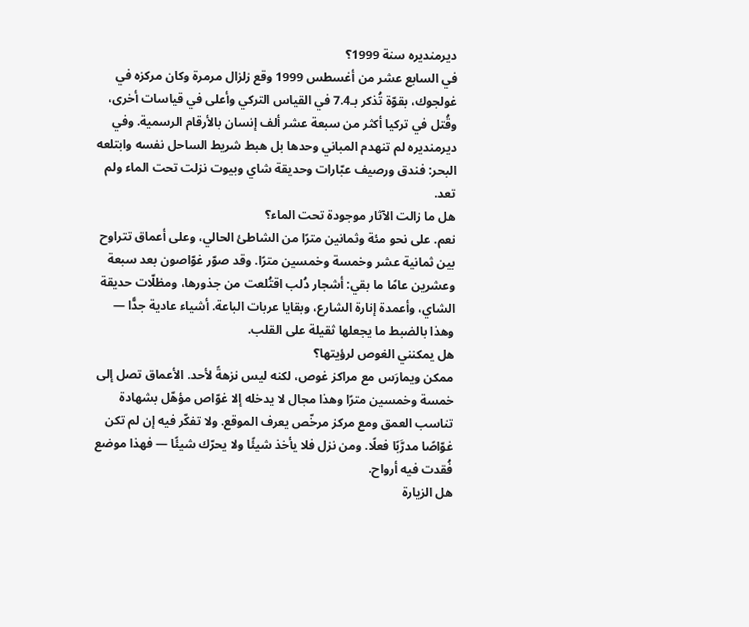ديرمنديره سنة 1999؟
في السابع عشر من أغسطس 1999 وقع زلزال مرمرة وكان مركزه في غولجوك، بقوّة تُذكر بـ7.4 في القياس التركي وأعلى في قياسات أخرى، وقُتل في تركيا أكثر من سبعة عشر ألف إنسان بالأرقام الرسمية. وفي ديرمنديره لم تنهدم المباني وحدها بل هبط شريط الساحل نفسه وابتلعه البحر: فندق ورصيف عبّارات وحديقة شاي وبيوت نزلت تحت الماء ولم تعد.
هل ما زالت الآثار موجودة تحت الماء؟
نعم. على نحو مئة وثمانين مترًا من الشاطئ الحالي، وعلى أعماق تتراوح بين ثمانية عشر وخمسة وخمسين مترًا. وقد صوّر غوّاصون بعد سبعة وعشرين عامًا ما بقي: أشجار دُلب اقتُلعت من جذورها، ومظلّات حديقة الشاي، وأعمدة إنارة الشارع، وبقايا عربات الباعة. أشياء عادية جدًّا — وهذا بالضبط ما يجعلها ثقيلة على القلب.
هل يمكنني الغوص لرؤيتها؟
ممكن ويمارَس مع مراكز غوص، لكنه ليس نزهةً لأحد. الأعماق تصل إلى خمسة وخمسين مترًا وهذا مجال لا يدخله إلا غوّاص مؤهّل بشهادة تناسب العمق ومع مركز مرخّص يعرف الموقع. ولا تفكّر فيه إن لم تكن غوّاصًا مدرَّبًا فعلًا. ومن نزل فلا يأخذ شيئًا ولا يحرّك شيئًا — فهذا موضع فُقدت فيه أرواح.
هل الزيارة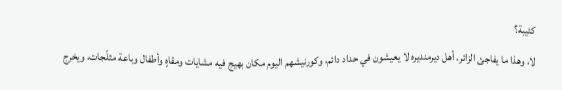كئيبة؟
لا، وهذا ما يفاجئ الزائر. أهل ديرمنديره لا يعيشون في حداد دائم، وكورنيشهم اليوم مكان بهيج فيه مشايات ومقاهٍ وأطفال وباعة مثلّجات، ويخرج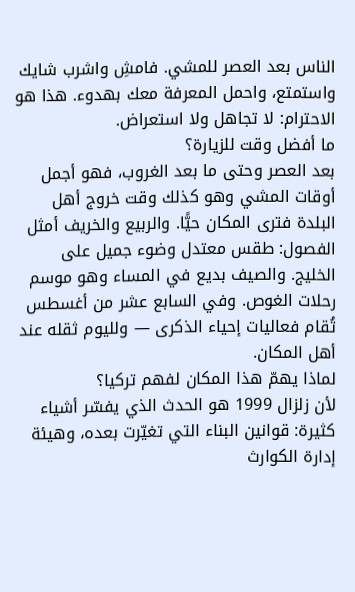الناس بعد العصر للمشي. فامشِ واشرب شايك واستمتع، واحمل المعرفة معك بهدوء. هذا هو الاحترام: لا تجاهل ولا استعراض.
ما أفضل وقت للزيارة؟
بعد العصر وحتى ما بعد الغروب، فهو أجمل أوقات المشي وهو كذلك وقت خروج أهل البلدة فترى المكان حيًّا. والربيع والخريف أمثل الفصول: طقس معتدل وضوء جميل على الخليج. والصيف بديع في المساء وهو موسم رحلات الغوص. وفي السابع عشر من أغسطس تُقام فعاليات إحياء الذكرى — ولليوم ثقله عند أهل المكان.
لماذا يهمّ هذا المكان لفهم تركيا؟
لأن زلزال 1999 هو الحدث الذي يفسّر أشياء كثيرة: قوانين البناء التي تغيّرت بعده، وهيئة إدارة الكوارث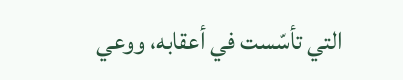التي تأسّست في أعقابه، ووعي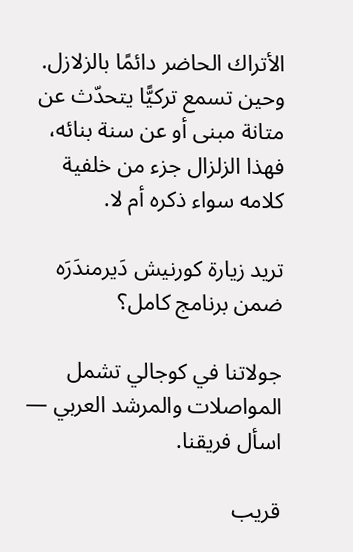الأتراك الحاضر دائمًا بالزلازل. وحين تسمع تركيًّا يتحدّث عن متانة مبنى أو عن سنة بنائه، فهذا الزلزال جزء من خلفية كلامه سواء ذكره أم لا.

تريد زيارة كورنيش دَيرمندَرَه ضمن برنامج كامل؟

جولاتنا في كوجالي تشمل المواصلات والمرشد العربي — اسأل فريقنا.

قريب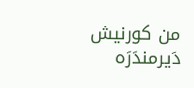من كورنيش دَيرمندَرَه